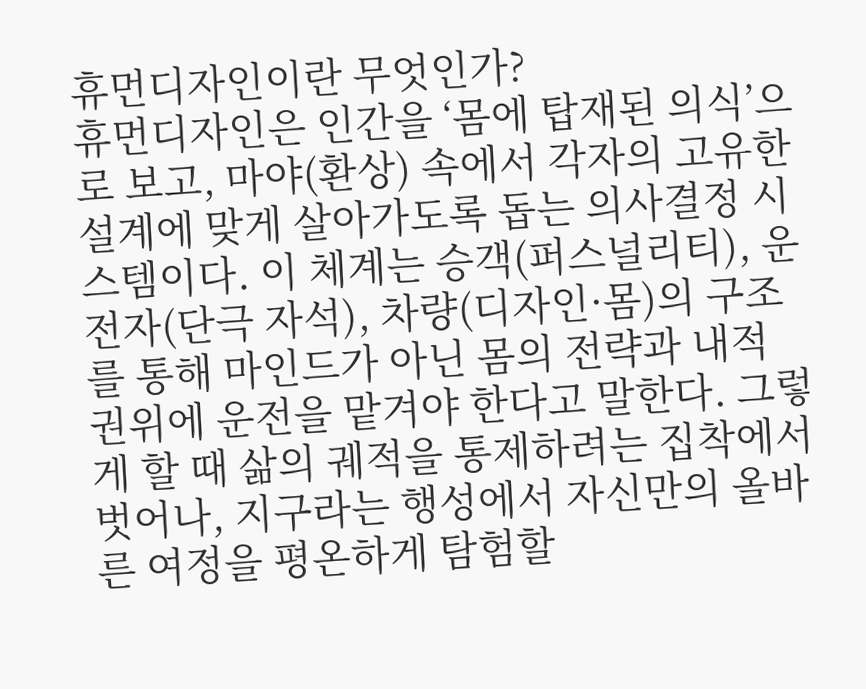휴먼디자인이란 무엇인가?
휴먼디자인은 인간을 ‘몸에 탑재된 의식’으로 보고, 마야(환상) 속에서 각자의 고유한 설계에 맞게 살아가도록 돕는 의사결정 시스템이다. 이 체계는 승객(퍼스널리티), 운전자(단극 자석), 차량(디자인·몸)의 구조를 통해 마인드가 아닌 몸의 전략과 내적 권위에 운전을 맡겨야 한다고 말한다. 그렇게 할 때 삶의 궤적을 통제하려는 집착에서 벗어나, 지구라는 행성에서 자신만의 올바른 여정을 평온하게 탐험할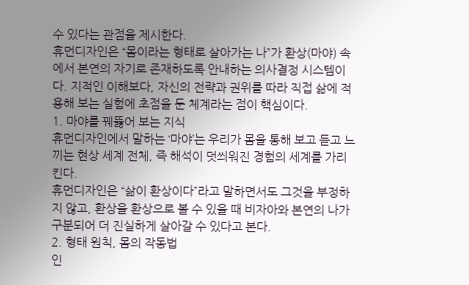수 있다는 관점을 제시한다.
휴먼디자인은 “몸이라는 형태로 살아가는 나”가 환상(마야) 속에서 본연의 자기로 존재하도록 안내하는 의사결정 시스템이다. 지적인 이해보다, 자신의 전략과 권위를 따라 직접 삶에 적용해 보는 실험에 초점을 둔 체계라는 점이 핵심이다.
1. 마야를 꿰뚫어 보는 지식
휴먼디자인에서 말하는 ‘마야’는 우리가 몸을 통해 보고 듣고 느끼는 현상 세계 전체, 즉 해석이 덧씌워진 경험의 세계를 가리킨다.
휴먼디자인은 “삶이 환상이다”라고 말하면서도 그것을 부정하지 않고, 환상을 환상으로 볼 수 있을 때 비자아와 본연의 나가 구분되어 더 진실하게 살아갈 수 있다고 본다.
2. 형태 원칙, 몸의 작동법
인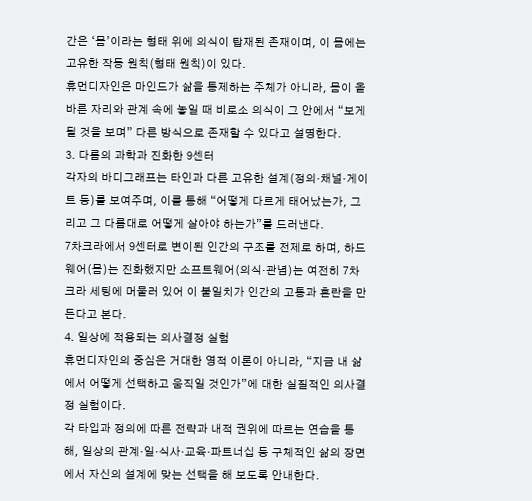간은 ‘몸’이라는 형태 위에 의식이 탑재된 존재이며, 이 몸에는 고유한 작동 원칙(형태 원칙)이 있다.
휴먼디자인은 마인드가 삶을 통제하는 주체가 아니라, 몸이 올바른 자리와 관계 속에 놓일 때 비로소 의식이 그 안에서 “보게 될 것을 보며” 다른 방식으로 존재할 수 있다고 설명한다.
3. 다름의 과학과 진화한 9센터
각자의 바디그래프는 타인과 다른 고유한 설계(정의·채널·게이트 등)를 보여주며, 이를 통해 “어떻게 다르게 태어났는가, 그리고 그 다름대로 어떻게 살아야 하는가”를 드러낸다.
7차크라에서 9센터로 변이된 인간의 구조를 전제로 하며, 하드웨어(몸)는 진화했지만 소프트웨어(의식·관념)는 여전히 7차크라 세팅에 머물러 있어 이 불일치가 인간의 고통과 혼란을 만든다고 본다.
4. 일상에 적용되는 의사결정 실험
휴먼디자인의 중심은 거대한 영적 이론이 아니라, “지금 내 삶에서 어떻게 선택하고 움직일 것인가”에 대한 실질적인 의사결정 실험이다.
각 타입과 정의에 따른 전략과 내적 권위에 따르는 연습을 통해, 일상의 관계·일·식사·교육·파트너십 등 구체적인 삶의 장면에서 자신의 설계에 맞는 선택을 해 보도록 안내한다.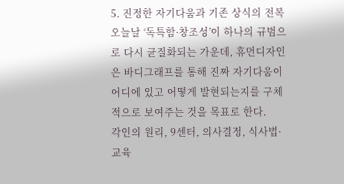5. 진정한 자기다움과 기존 상식의 전복
오늘날 ‘독특함·창조성’이 하나의 규범으로 다시 균질화되는 가운데, 휴먼디자인은 바디그래프를 통해 진짜 자기다움이 어디에 있고 어떻게 발현되는지를 구체적으로 보여주는 것을 목표로 한다.
각인의 원리, 9센터, 의사결정, 식사법·교육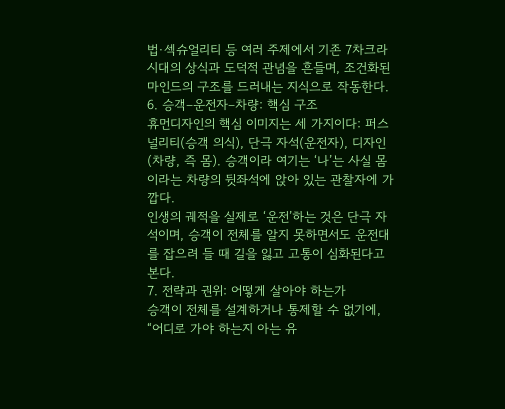법·섹슈얼리티 등 여러 주제에서 기존 7차크라 시대의 상식과 도덕적 관념을 흔들며, 조건화된 마인드의 구조를 드러내는 지식으로 작동한다.
6. 승객–운전자–차량: 핵심 구조
휴먼디자인의 핵심 이미지는 세 가지이다: 퍼스널리티(승객 의식), 단극 자석(운전자), 디자인(차량, 즉 몸). 승객이라 여기는 ‘나’는 사실 몸이라는 차량의 뒷좌석에 앉아 있는 관찰자에 가깝다.
인생의 궤적을 실제로 ‘운전’하는 것은 단극 자석이며, 승객이 전체를 알지 못하면서도 운전대를 잡으려 들 때 길을 잃고 고통이 심화된다고 본다.
7. 전략과 권위: 어떻게 살아야 하는가
승객이 전체를 설계하거나 통제할 수 없기에, “어디로 가야 하는지 아는 유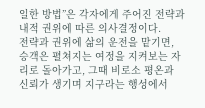일한 방법”은 각자에게 주어진 전략과 내적 권위에 따른 의사결정이다.
전략과 권위에 삶의 운전을 맡기면, 승객은 펼쳐지는 여정을 지켜보는 자리로 돌아가고, 그때 비로소 평온과 신뢰가 생기며 지구라는 행성에서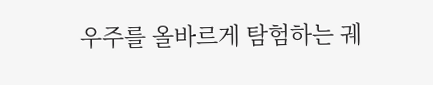우주를 올바르게 탐험하는 궤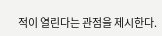적이 열린다는 관점을 제시한다.